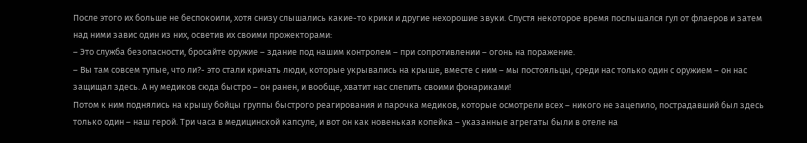После этого их больше не беспокоили, хотя снизу слышались какие-то крики и другие нехорошие звуки. Спустя некоторое время послышался гул от флаеров и затем над ними завис один из них, осветив их своими прожекторами:
– Это служба безопасности, бросайте оружие – здание под нашим контролем – при сопротивлении – огонь на поражение.
– Вы там совсем тупые, что ли?- это стали кричать люди, которые укрывались на крыше, вместе с ним – мы постояльцы, среди нас только один с оружием – он нас защищал здесь. А ну медиков сюда быстро – он ранен, и вообще, хватит нас слепить своими фонариками!
Потом к ним поднялись на крышу бойцы группы быстрого реагирования и парочка медиков, которые осмотрели всех – никого не зацепило, пострадавший был здесь только один – наш герой. Три часа в медицинской капсуле, и вот он как новенькая копейка – указанные агрегаты были в отеле на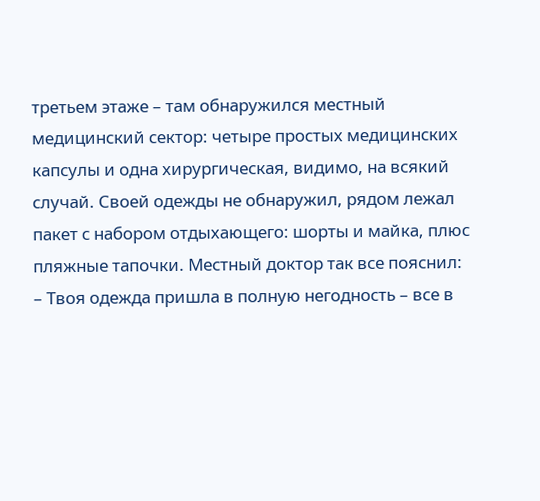третьем этаже – там обнаружился местный медицинский сектор: четыре простых медицинских капсулы и одна хирургическая, видимо, на всякий случай. Своей одежды не обнаружил, рядом лежал пакет с набором отдыхающего: шорты и майка, плюс пляжные тапочки. Местный доктор так все пояснил:
– Твоя одежда пришла в полную негодность – все в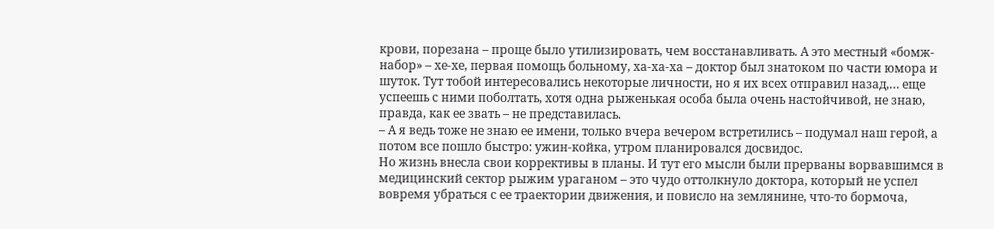крови, порезана – проще было утилизировать, чем восстанавливать. А это местный «бомж-набор» – хе-хе, первая помощь больному, ха-ха-ха – доктор был знатоком по части юмора и шуток. Тут тобой интересовались некоторые личности, но я их всех отправил назад,… еще успеешь с ними поболтать, хотя одна рыженькая особа была очень настойчивой, не знаю, правда, как ее звать – не представилась.
– А я ведь тоже не знаю ее имени, только вчера вечером встретились – подумал наш герой, а потом все пошло быстро: ужин-койка, утром планировался досвидос.
Но жизнь внесла свои коррективы в планы. И тут его мысли были прерваны ворвавшимся в медицинский сектор рыжим ураганом – это чудо оттолкнуло доктора, который не успел вовремя убраться с ее траектории движения, и повисло на землянине, что-то бормоча,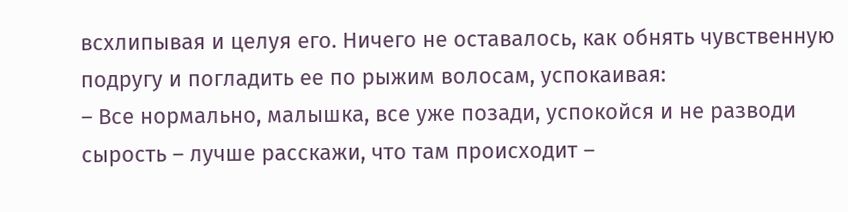всхлипывая и целуя его. Ничего не оставалось, как обнять чувственную подругу и погладить ее по рыжим волосам, успокаивая:
– Все нормально, малышка, все уже позади, успокойся и не разводи сырость – лучше расскажи, что там происходит –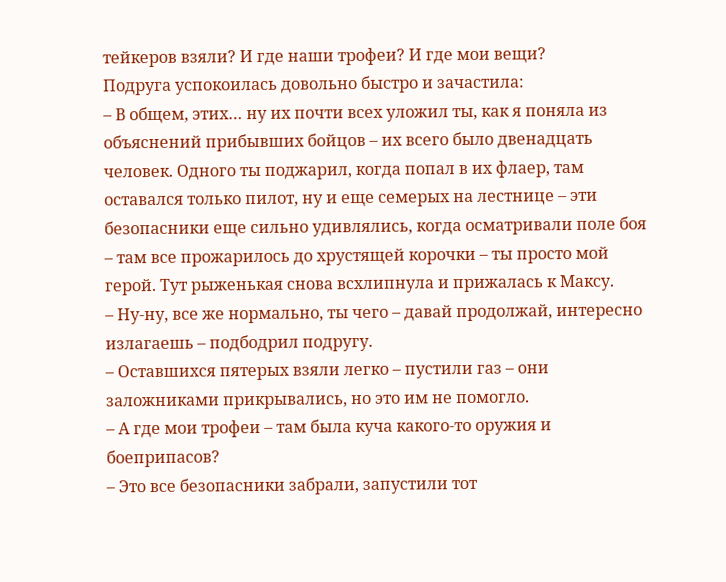тейкеров взяли? И где наши трофеи? И где мои вещи?
Подруга успокоилась довольно быстро и зачастила:
– В общем, этих… ну их почти всех уложил ты, как я поняла из объяснений прибывших бойцов – их всего было двенадцать человек. Одного ты поджарил, когда попал в их флаер, там оставался только пилот, ну и еще семерых на лестнице – эти безопасники еще сильно удивлялись, когда осматривали поле боя – там все прожарилось до хрустящей корочки – ты просто мой герой. Тут рыженькая снова всхлипнула и прижалась к Максу.
– Ну-ну, все же нормально, ты чего – давай продолжай, интересно излагаешь – подбодрил подругу.
– Оставшихся пятерых взяли легко – пустили газ – они заложниками прикрывались, но это им не помогло.
– А где мои трофеи – там была куча какого-то оружия и боеприпасов?
– Это все безопасники забрали, запустили тот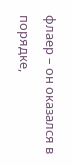флаер – он оказался в порядке,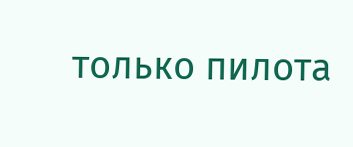только пилота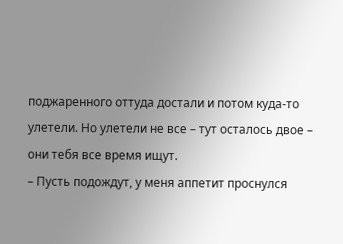поджаренного оттуда достали и потом куда-то улетели. Но улетели не все – тут осталось двое – они тебя все время ищут.
– Пусть подождут, у меня аппетит проснулся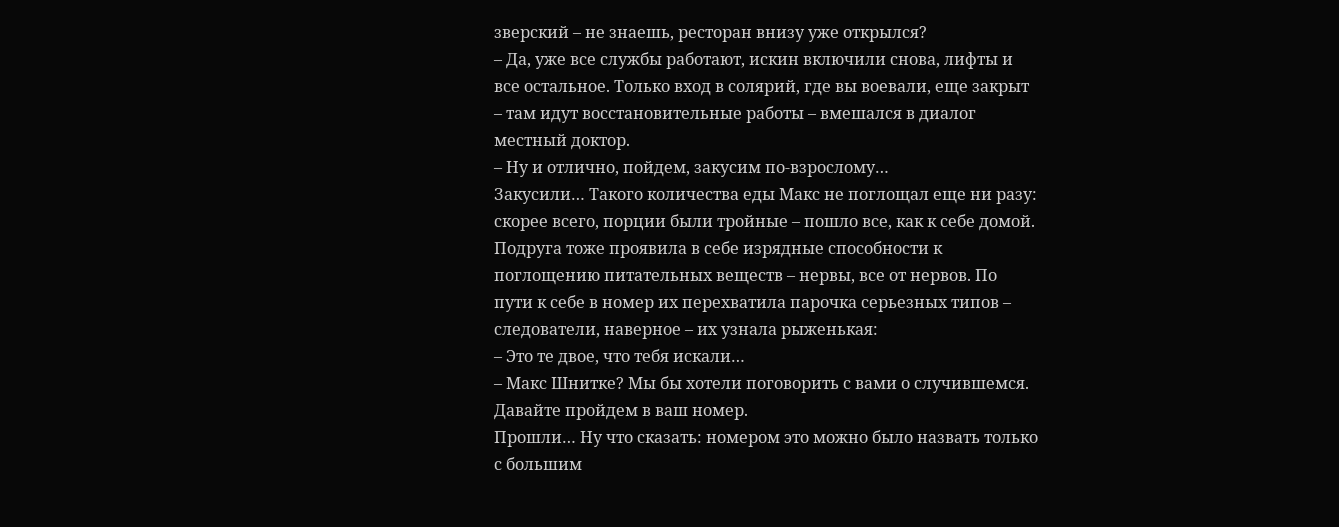зверский – не знаешь, ресторан внизу уже открылся?
– Да, уже все службы работают, искин включили снова, лифты и все остальное. Только вход в солярий, где вы воевали, еще закрыт – там идут восстановительные работы – вмешался в диалог местный доктор.
– Ну и отлично, пойдем, закусим по-взрослому…
Закусили… Такого количества еды Макс не поглощал еще ни разу: скорее всего, порции были тройные – пошло все, как к себе домой. Подруга тоже проявила в себе изрядные способности к поглощению питательных веществ – нервы, все от нервов. По пути к себе в номер их перехватила парочка серьезных типов – следователи, наверное – их узнала рыженькая:
– Это те двое, что тебя искали…
– Макс Шнитке? Мы бы хотели поговорить с вами о случившемся. Давайте пройдем в ваш номер.
Прошли… Ну что сказать: номером это можно было назвать только с большим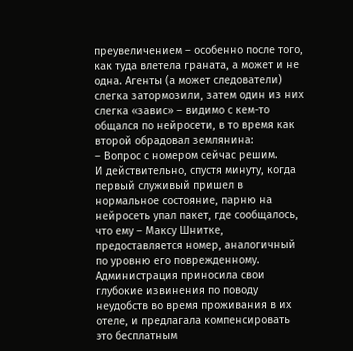преувеличением – особенно после того, как туда влетела граната, а может и не одна. Агенты (а может следователи) слегка затормозили, затем один из них слегка «завис» – видимо с кем-то общался по нейросети, в то время как второй обрадовал землянина:
– Вопрос с номером сейчас решим.
И действительно, спустя минуту, когда первый служивый пришел в нормальное состояние, парню на нейросеть упал пакет, где сообщалось, что ему – Максу Шнитке, предоставляется номер, аналогичный по уровню его поврежденному. Администрация приносила свои глубокие извинения по поводу неудобств во время проживания в их отеле, и предлагала компенсировать это бесплатным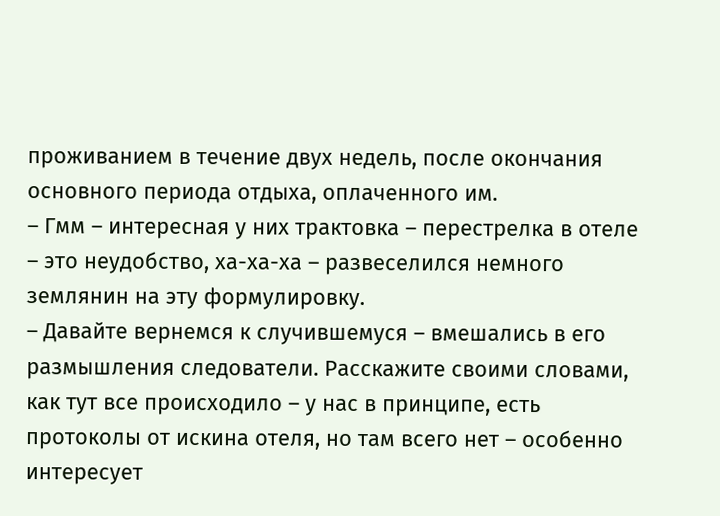проживанием в течение двух недель, после окончания основного периода отдыха, оплаченного им.
– Гмм – интересная у них трактовка – перестрелка в отеле – это неудобство, ха-ха-ха – развеселился немного землянин на эту формулировку.
– Давайте вернемся к случившемуся – вмешались в его размышления следователи. Расскажите своими словами, как тут все происходило – у нас в принципе, есть протоколы от искина отеля, но там всего нет – особенно интересует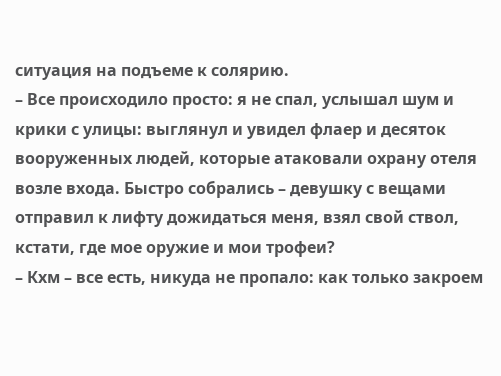ситуация на подъеме к солярию.
– Все происходило просто: я не спал, услышал шум и крики с улицы: выглянул и увидел флаер и десяток вооруженных людей, которые атаковали охрану отеля возле входа. Быстро собрались – девушку с вещами отправил к лифту дожидаться меня, взял свой ствол, кстати, где мое оружие и мои трофеи?
– Кхм – все есть, никуда не пропало: как только закроем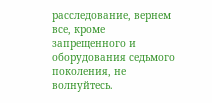расследование, вернем все, кроме запрещенного и оборудования седьмого поколения, не волнуйтесь.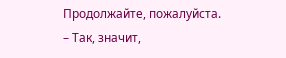Продолжайте, пожалуйста.
– Так, значит,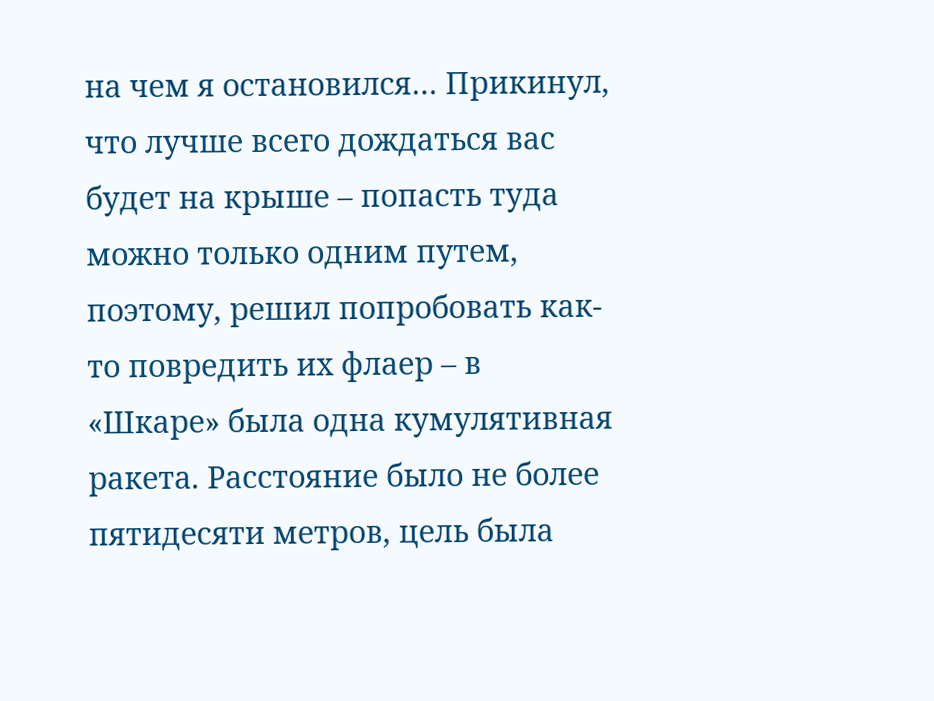на чем я остановился… Прикинул, что лучше всего дождаться вас будет на крыше – попасть туда можно только одним путем, поэтому, решил попробовать как-то повредить их флаер – в «Шкаре» была одна кумулятивная ракета. Расстояние было не более пятидесяти метров, цель была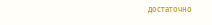достаточно